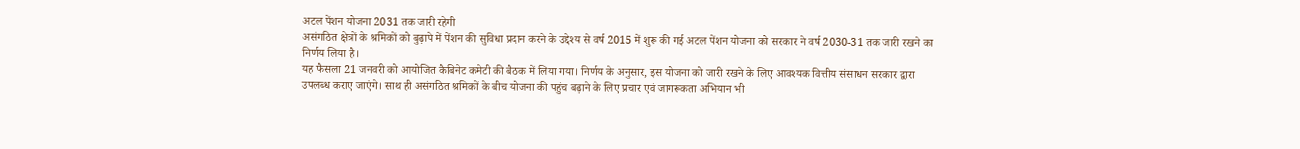अटल पेंशन योजना 2031 तक जारी रहेगी
असंगठित क्षेत्रों के श्रमिकों को बुढ़ापे में पेंशन की सुविधा प्रदान करने के उद्देश्य से वर्ष 2015 में शुरू की गई अटल पेंशन योजना को सरकार ने वर्ष 2030-31 तक जारी रखने का निर्णय लिया है।
यह फैसला 21 जनवरी को आयोजित कैबिनेट कमेटी की बैठक में लिया गया। निर्णय के अनुसार, इस योजना को जारी रखने के लिए आवश्यक वित्तीय संसाधन सरकार द्वारा उपलब्ध कराए जाएंगे। साथ ही असंगठित श्रमिकों के बीच योजना की पहुंच बढ़ाने के लिए प्रचार एवं जागरूकता अभियान भी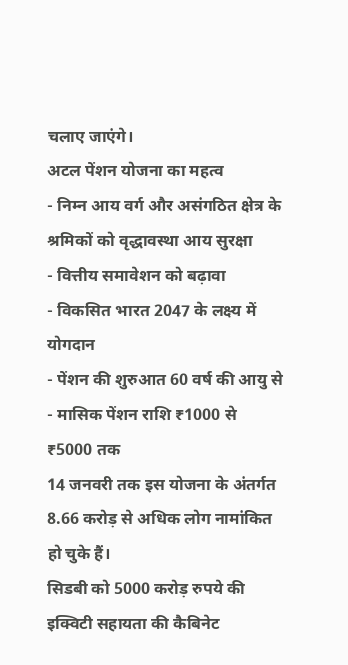चलाए जाएंगे।
अटल पेंशन योजना का महत्व
- निम्न आय वर्ग और असंगठित क्षेत्र के श्रमिकों को वृद्धावस्था आय सुरक्षा
- वित्तीय समावेशन को बढ़ावा
- विकसित भारत 2047 के लक्ष्य में योगदान
- पेंशन की शुरुआत 60 वर्ष की आयु से
- मासिक पेंशन राशि ₹1000 से ₹5000 तक
14 जनवरी तक इस योजना के अंतर्गत 8.66 करोड़ से अधिक लोग नामांकित हो चुके हैं।
सिडबी को 5000 करोड़ रुपये की इक्विटी सहायता की कैबिनेट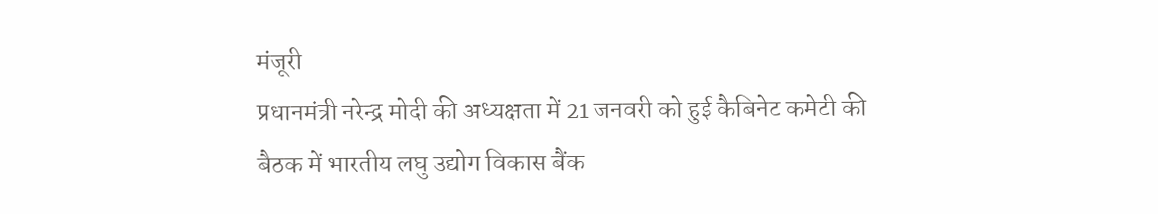मंजूरी
प्रधानमंत्री नरेन्द्र मोदी की अध्यक्षता में 21 जनवरी को हुई कैबिनेट कमेटी की बैठक में भारतीय लघु उद्योग विकास बैंक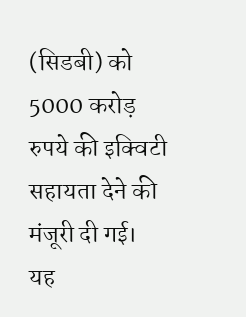(सिडबी) को 5000 करोड़ रुपये की इक्विटी सहायता देने की मंजूरी दी गई।
यह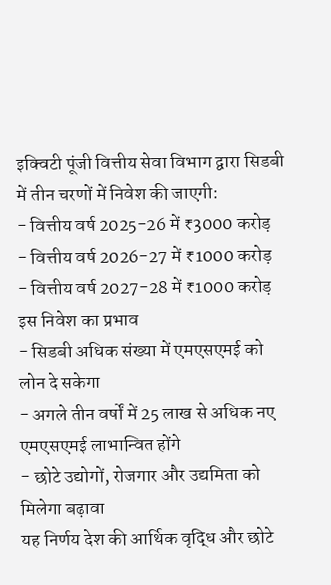इक्विटी पूंजी वित्तीय सेवा विभाग द्वारा सिडबी में तीन चरणों में निवेश की जाएगी:
- वित्तीय वर्ष 2025-26 में ₹3000 करोड़
- वित्तीय वर्ष 2026-27 में ₹1000 करोड़
- वित्तीय वर्ष 2027-28 में ₹1000 करोड़
इस निवेश का प्रभाव
- सिडबी अधिक संख्या में एमएसएमई को लोन दे सकेगा
- अगले तीन वर्षों में 25 लाख से अधिक नए एमएसएमई लाभान्वित होंगे
- छोटे उद्योगों, रोजगार और उद्यमिता को मिलेगा बढ़ावा
यह निर्णय देश की आर्थिक वृद्धि और छोटे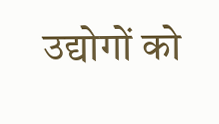उद्योगों को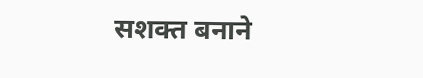सशक्त बनाने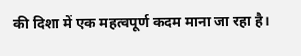की दिशा में एक महत्वपूर्ण कदम माना जा रहा है।